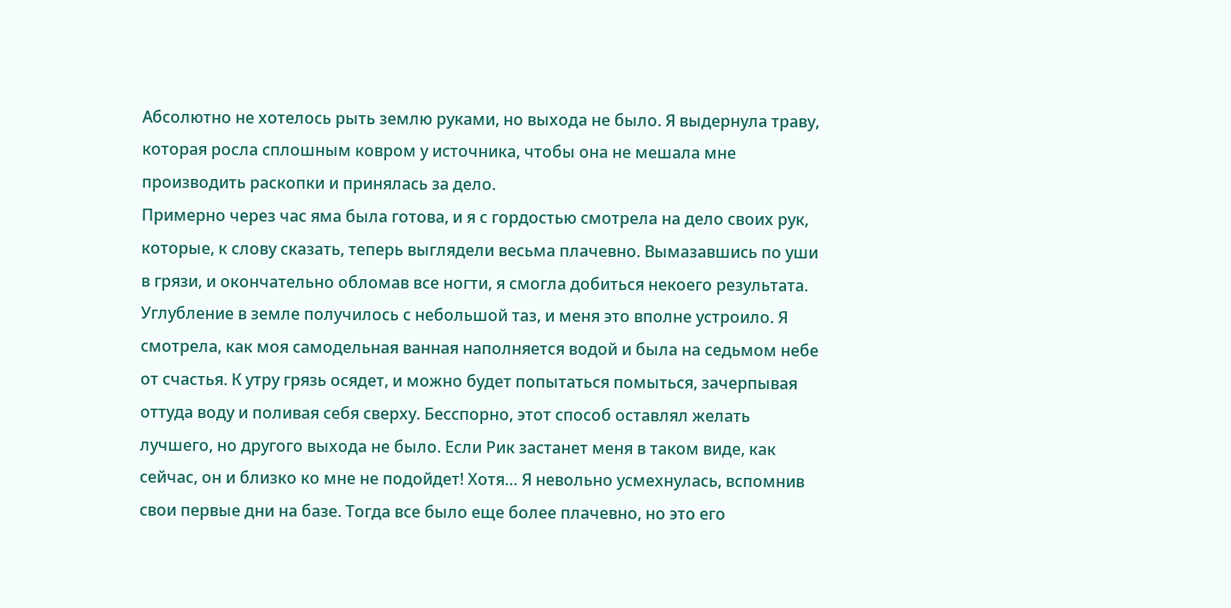Абсолютно не хотелось рыть землю руками, но выхода не было. Я выдернула траву, которая росла сплошным ковром у источника, чтобы она не мешала мне производить раскопки и принялась за дело.
Примерно через час яма была готова, и я с гордостью смотрела на дело своих рук, которые, к слову сказать, теперь выглядели весьма плачевно. Вымазавшись по уши в грязи, и окончательно обломав все ногти, я смогла добиться некоего результата.
Углубление в земле получилось с небольшой таз, и меня это вполне устроило. Я смотрела, как моя самодельная ванная наполняется водой и была на седьмом небе от счастья. К утру грязь осядет, и можно будет попытаться помыться, зачерпывая оттуда воду и поливая себя сверху. Бесспорно, этот способ оставлял желать лучшего, но другого выхода не было. Если Рик застанет меня в таком виде, как сейчас, он и близко ко мне не подойдет! Хотя… Я невольно усмехнулась, вспомнив свои первые дни на базе. Тогда все было еще более плачевно, но это его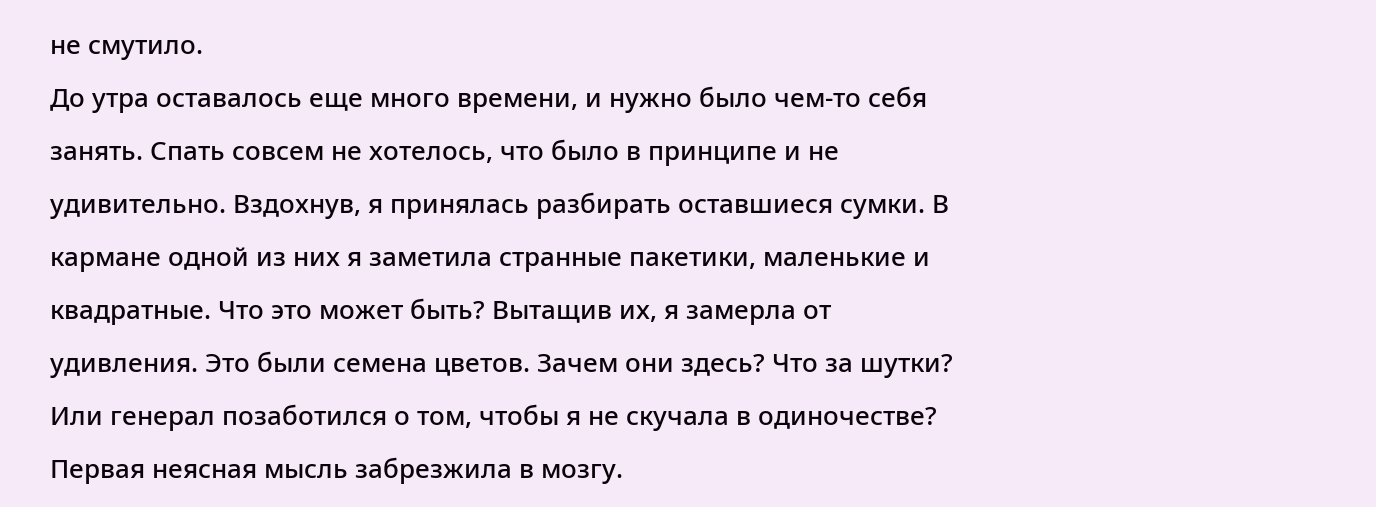не смутило.
До утра оставалось еще много времени, и нужно было чем-то себя занять. Спать совсем не хотелось, что было в принципе и не удивительно. Вздохнув, я принялась разбирать оставшиеся сумки. В кармане одной из них я заметила странные пакетики, маленькие и квадратные. Что это может быть? Вытащив их, я замерла от удивления. Это были семена цветов. Зачем они здесь? Что за шутки? Или генерал позаботился о том, чтобы я не скучала в одиночестве?
Первая неясная мысль забрезжила в мозгу.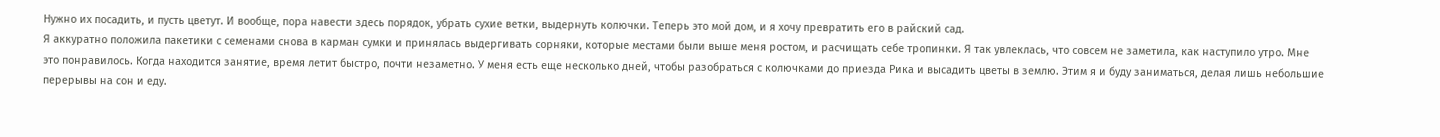Нужно их посадить, и пусть цветут. И вообще, пора навести здесь порядок, убрать сухие ветки, выдернуть колючки. Теперь это мой дом, и я хочу превратить его в райский сад.
Я аккуратно положила пакетики с семенами снова в карман сумки и принялась выдергивать сорняки, которые местами были выше меня ростом, и расчищать себе тропинки. Я так увлеклась, что совсем не заметила, как наступило утро. Мне это понравилось. Когда находится занятие, время летит быстро, почти незаметно. У меня есть еще несколько дней, чтобы разобраться с колючками до приезда Рика и высадить цветы в землю. Этим я и буду заниматься, делая лишь небольшие перерывы на сон и еду.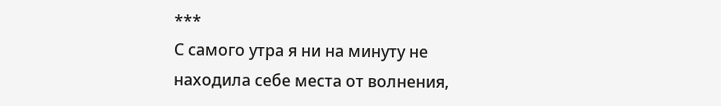***
С самого утра я ни на минуту не находила себе места от волнения,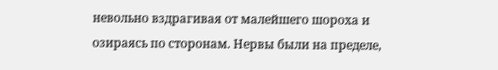невольно вздрагивая от малейшего шороха и озираясь по сторонам. Нервы были на пределе,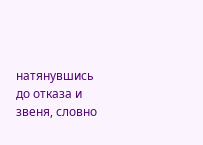натянувшись до отказа и звеня, словно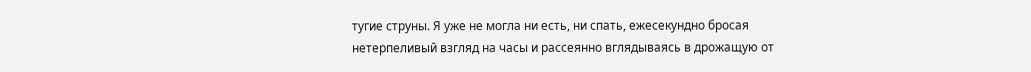тугие струны. Я уже не могла ни есть, ни спать, ежесекундно бросая нетерпеливый взгляд на часы и рассеянно вглядываясь в дрожащую от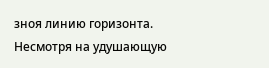зноя линию горизонта. Несмотря на удушающую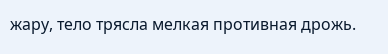жару, тело трясла мелкая противная дрожь.